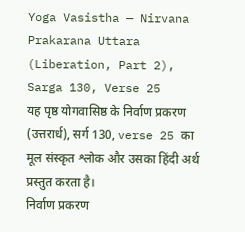Yoga Vasistha — Nirvana Prakarana Uttara (Liberation, Part 2), Sarga 130, Verse 25
यह पृष्ठ योगवासिष्ठ के निर्वाण प्रकरण (उत्तरार्ध), सर्ग 130, verse 25 का मूल संस्कृत श्लोक और उसका हिंदी अर्थ प्रस्तुत करता है।
निर्वाण प्रकरण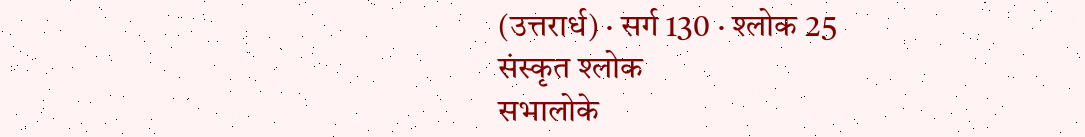(उत्तरार्ध) · सर्ग 130 · श्लोक 25
संस्कृत श्लोक
सभालोके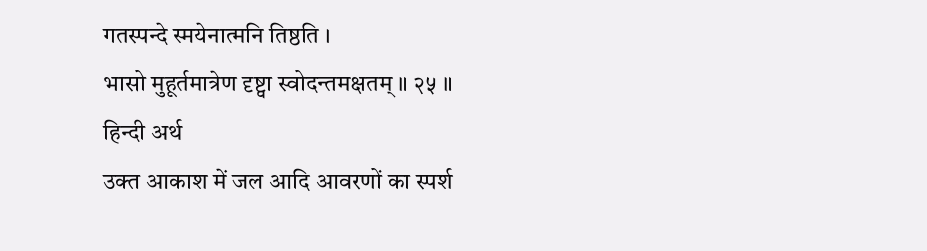गतस्पन्दे स्मयेनात्मनि तिष्ठति ।
भासो मुहूर्तमात्रेण दृष्ट्वा स्वोदन्तमक्षतम् ॥ २५ ॥
हिन्दी अर्थ
उक्त आकाश में जल आदि आवरणों का स्पर्श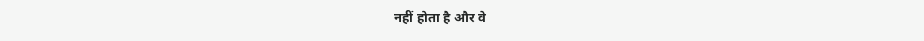नहीं होता है और वे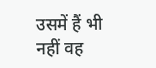उसमें हैं भी
नहीं वह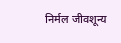निर्मल जीवशून्य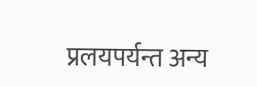प्रलयपर्यन्त अन्य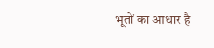भूतों का आधार है